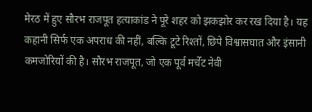मेरठ में हुए सौरभ राजपूत हत्याकांड ने पूरे शहर को झकझोर कर रख दिया है। यह कहानी सिर्फ एक अपराध की नहीं, बल्कि टूटे रिश्तों, छिपे विश्वासघात और इंसानी कमजोरियों की है। सौरभ राजपूत, जो एक पूर्व मर्चेंट नेवी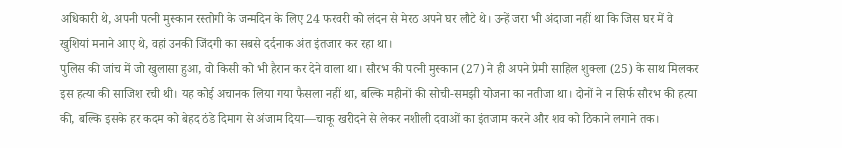अधिकारी थे, अपनी पत्नी मुस्कान रस्तोगी के जन्मदिन के लिए 24 फरवरी को लंदन से मेरठ अपने घर लौटे थे। उन्हें जरा भी अंदाजा नहीं था कि जिस घर में वे खुशियां मनाने आए थे, वहां उनकी जिंदगी का सबसे दर्दनाक अंत इंतजार कर रहा था।
पुलिस की जांच में जो खुलासा हुआ, वो किसी को भी हैरान कर देने वाला था। सौरभ की पत्नी मुस्कान (27) ने ही अपने प्रेमी साहिल शुक्ला (25) के साथ मिलकर इस हत्या की साजिश रची थी। यह कोई अचानक लिया गया फैसला नहीं था, बल्कि महीनों की सोची-समझी योजना का नतीजा था। दोनों ने न सिर्फ सौरभ की हत्या की, बल्कि इसके हर कदम को बेहद ठंडे दिमाग से अंजाम दिया—चाकू खरीदने से लेकर नशीली दवाओं का इंतजाम करने और शव को ठिकाने लगाने तक।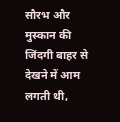सौरभ और मुस्कान की जिंदगी बाहर से देखने में आम लगती थी,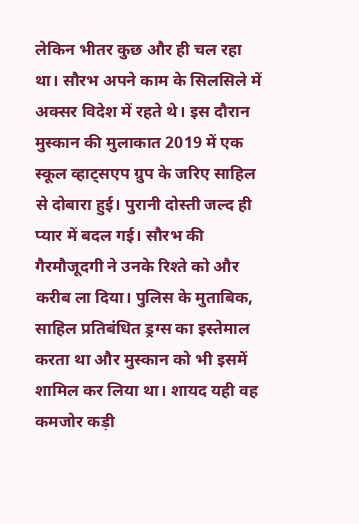लेकिन भीतर कुछ और ही चल रहा था। सौरभ अपने काम के सिलसिले में अक्सर विदेश में रहते थे। इस दौरान मुस्कान की मुलाकात 2019 में एक स्कूल व्हाट्सएप ग्रुप के जरिए साहिल से दोबारा हुई। पुरानी दोस्ती जल्द ही प्यार में बदल गई। सौरभ की गैरमौजूदगी ने उनके रिश्ते को और करीब ला दिया। पुलिस के मुताबिक, साहिल प्रतिबंधित ड्रग्स का इस्तेमाल करता था और मुस्कान को भी इसमें शामिल कर लिया था। शायद यही वह कमजोर कड़ी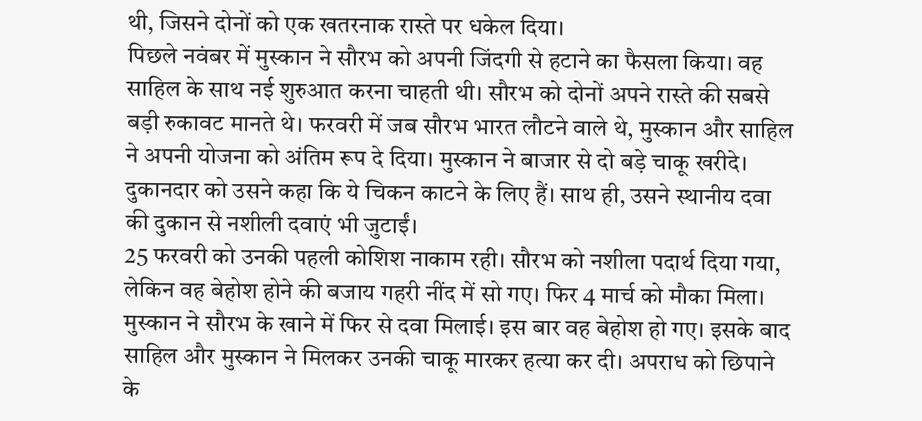थी, जिसने दोनों को एक खतरनाक रास्ते पर धकेल दिया।
पिछले नवंबर में मुस्कान ने सौरभ को अपनी जिंदगी से हटाने का फैसला किया। वह साहिल के साथ नई शुरुआत करना चाहती थी। सौरभ को दोनों अपने रास्ते की सबसे बड़ी रुकावट मानते थे। फरवरी में जब सौरभ भारत लौटने वाले थे, मुस्कान और साहिल ने अपनी योजना को अंतिम रूप दे दिया। मुस्कान ने बाजार से दो बड़े चाकू खरीदे। दुकानदार को उसने कहा कि ये चिकन काटने के लिए हैं। साथ ही, उसने स्थानीय दवा की दुकान से नशीली दवाएं भी जुटाईं।
25 फरवरी को उनकी पहली कोशिश नाकाम रही। सौरभ को नशीला पदार्थ दिया गया, लेकिन वह बेहोश होने की बजाय गहरी नींद में सो गए। फिर 4 मार्च को मौका मिला। मुस्कान ने सौरभ के खाने में फिर से दवा मिलाई। इस बार वह बेहोश हो गए। इसके बाद साहिल और मुस्कान ने मिलकर उनकी चाकू मारकर हत्या कर दी। अपराध को छिपाने के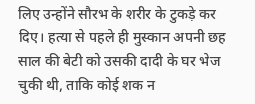लिए उन्होंने सौरभ के शरीर के टुकड़े कर दिए। हत्या से पहले ही मुस्कान अपनी छह साल की बेटी को उसकी दादी के घर भेज चुकी थी, ताकि कोई शक न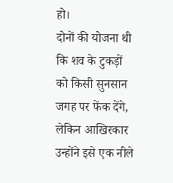हो।
दोनों की योजना थी कि शव के टुकड़ों को किसी सुनसान जगह पर फेंक देंगे, लेकिन आखिरकार उन्होंने इसे एक नीले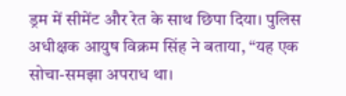ड्रम में सीमेंट और रेत के साथ छिपा दिया। पुलिस अधीक्षक आयुष विक्रम सिंह ने बताया, “यह एक सोचा-समझा अपराध था।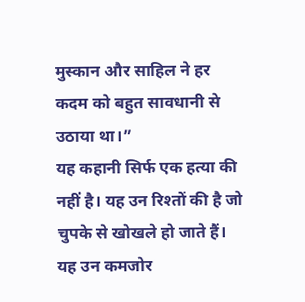मुस्कान और साहिल ने हर कदम को बहुत सावधानी से उठाया था।”
यह कहानी सिर्फ एक हत्या की नहीं है। यह उन रिश्तों की है जो चुपके से खोखले हो जाते हैं। यह उन कमजोर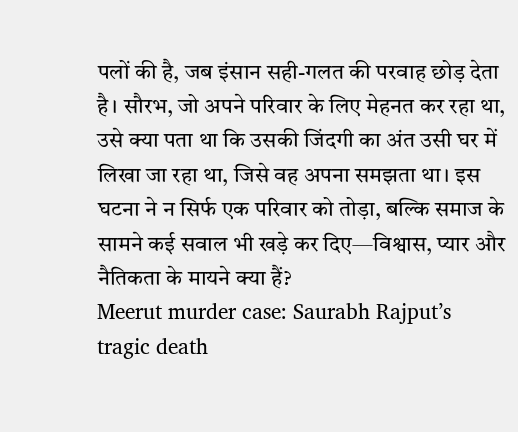पलों की है, जब इंसान सही-गलत की परवाह छोड़ देता है। सौरभ, जो अपने परिवार के लिए मेहनत कर रहा था, उसे क्या पता था कि उसकी जिंदगी का अंत उसी घर में लिखा जा रहा था, जिसे वह अपना समझता था। इस घटना ने न सिर्फ एक परिवार को तोड़ा, बल्कि समाज के सामने कई सवाल भी खड़े कर दिए—विश्वास, प्यार और नैतिकता के मायने क्या हैं?
Meerut murder case: Saurabh Rajput’s tragic death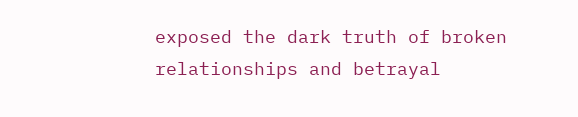exposed the dark truth of broken relationships and betrayal